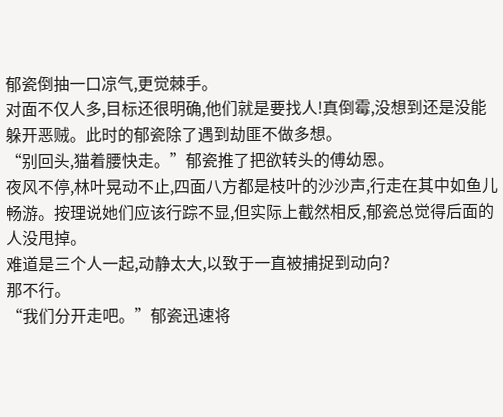郁瓷倒抽一口凉气,更觉棘手。
对面不仅人多,目标还很明确,他们就是要找人!真倒霉,没想到还是没能躲开恶贼。此时的郁瓷除了遇到劫匪不做多想。
“别回头,猫着腰快走。”郁瓷推了把欲转头的傅幼恩。
夜风不停,林叶晃动不止,四面八方都是枝叶的沙沙声,行走在其中如鱼儿畅游。按理说她们应该行踪不显,但实际上截然相反,郁瓷总觉得后面的人没甩掉。
难道是三个人一起,动静太大,以致于一直被捕捉到动向?
那不行。
“我们分开走吧。”郁瓷迅速将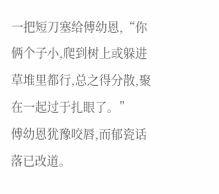一把短刀塞给傅幼恩,“你俩个子小,爬到树上或躲进草堆里都行,总之得分散,聚在一起过于扎眼了。”
傅幼恩犹豫咬唇,而郁瓷话落已改道。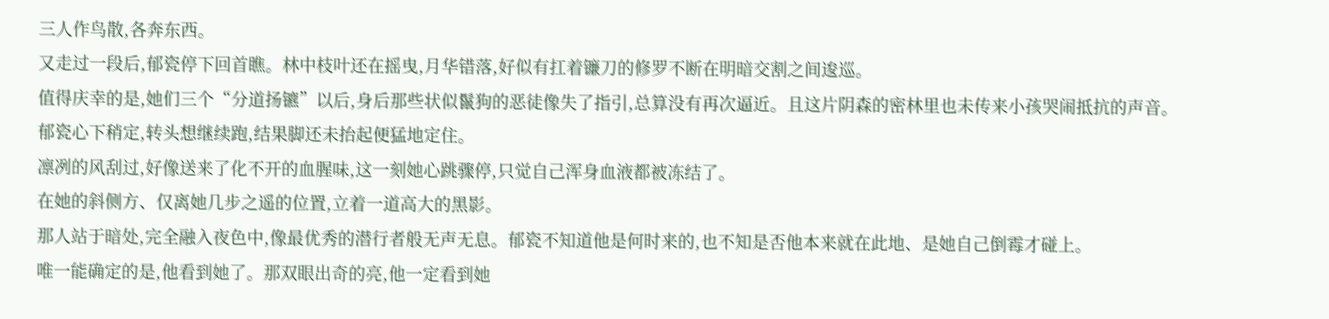三人作鸟散,各奔东西。
又走过一段后,郁瓷停下回首瞧。林中枝叶还在摇曳,月华错落,好似有扛着镰刀的修罗不断在明暗交割之间逡巡。
值得庆幸的是,她们三个“分道扬镳”以后,身后那些状似鬣狗的恶徒像失了指引,总算没有再次逼近。且这片阴森的密林里也未传来小孩哭闹抵抗的声音。
郁瓷心下稍定,转头想继续跑,结果脚还未抬起便猛地定住。
凛冽的风刮过,好像送来了化不开的血腥味,这一刻她心跳骤停,只觉自己浑身血液都被冻结了。
在她的斜侧方、仅离她几步之遥的位置,立着一道高大的黑影。
那人站于暗处,完全融入夜色中,像最优秀的潜行者般无声无息。郁瓷不知道他是何时来的,也不知是否他本来就在此地、是她自己倒霉才碰上。
唯一能确定的是,他看到她了。那双眼出奇的亮,他一定看到她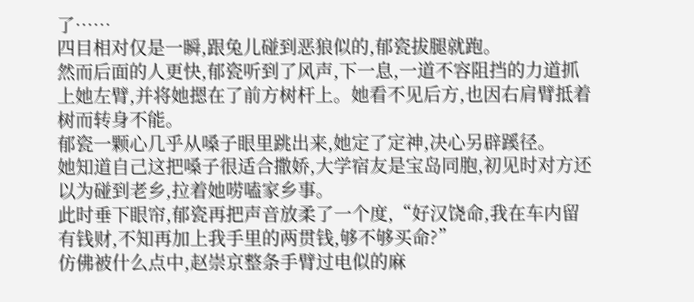了……
四目相对仅是一瞬,跟兔儿碰到恶狼似的,郁瓷拔腿就跑。
然而后面的人更快,郁瓷听到了风声,下一息,一道不容阻挡的力道抓上她左臂,并将她摁在了前方树杆上。她看不见后方,也因右肩臂抵着树而转身不能。
郁瓷一颗心几乎从嗓子眼里跳出来,她定了定神,决心另辟蹊径。
她知道自己这把嗓子很适合撒娇,大学宿友是宝岛同胞,初见时对方还以为碰到老乡,拉着她唠嗑家乡事。
此时垂下眼帘,郁瓷再把声音放柔了一个度,“好汉饶命,我在车内留有钱财,不知再加上我手里的两贯钱,够不够买命?”
仿佛被什么点中,赵崇京整条手臂过电似的麻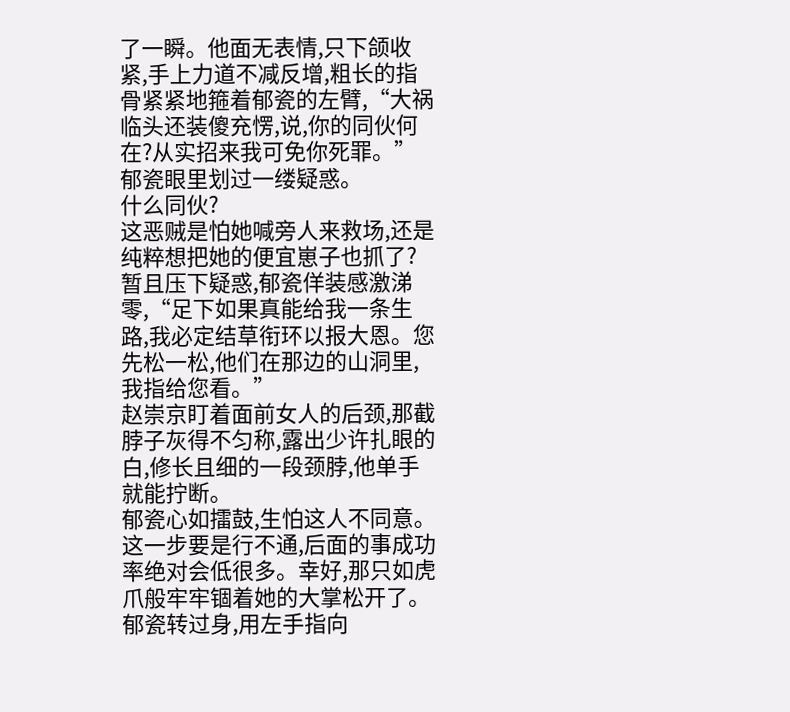了一瞬。他面无表情,只下颌收紧,手上力道不减反增,粗长的指骨紧紧地箍着郁瓷的左臂,“大祸临头还装傻充愣,说,你的同伙何在?从实招来我可免你死罪。”
郁瓷眼里划过一缕疑惑。
什么同伙?
这恶贼是怕她喊旁人来救场,还是纯粹想把她的便宜崽子也抓了?
暂且压下疑惑,郁瓷佯装感激涕零,“足下如果真能给我一条生路,我必定结草衔环以报大恩。您先松一松,他们在那边的山洞里,我指给您看。”
赵崇京盯着面前女人的后颈,那截脖子灰得不匀称,露出少许扎眼的白,修长且细的一段颈脖,他单手就能拧断。
郁瓷心如擂鼓,生怕这人不同意。
这一步要是行不通,后面的事成功率绝对会低很多。幸好,那只如虎爪般牢牢锢着她的大掌松开了。
郁瓷转过身,用左手指向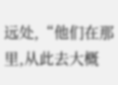远处,“他们在那里,从此去大概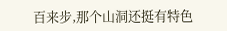百来步,那个山洞还挺有特色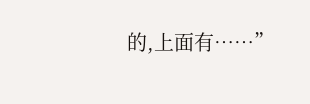的,上面有……”